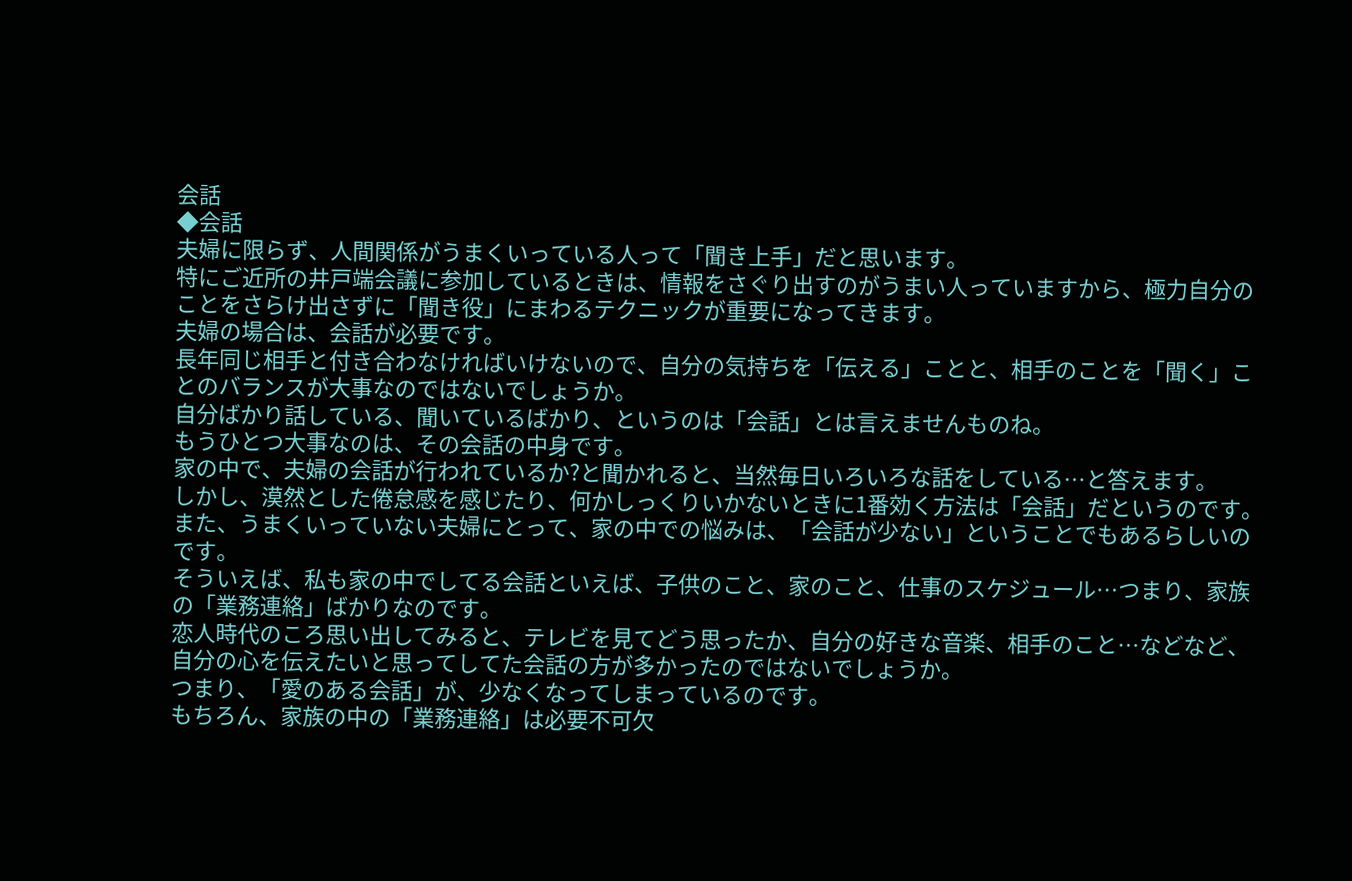会話
◆会話
夫婦に限らず、人間関係がうまくいっている人って「聞き上手」だと思います。
特にご近所の井戸端会議に参加しているときは、情報をさぐり出すのがうまい人っていますから、極力自分のことをさらけ出さずに「聞き役」にまわるテクニックが重要になってきます。
夫婦の場合は、会話が必要です。
長年同じ相手と付き合わなければいけないので、自分の気持ちを「伝える」ことと、相手のことを「聞く」ことのバランスが大事なのではないでしょうか。
自分ばかり話している、聞いているばかり、というのは「会話」とは言えませんものね。
もうひとつ大事なのは、その会話の中身です。
家の中で、夫婦の会話が行われているか?と聞かれると、当然毎日いろいろな話をしている…と答えます。
しかし、漠然とした倦怠感を感じたり、何かしっくりいかないときに1番効く方法は「会話」だというのです。
また、うまくいっていない夫婦にとって、家の中での悩みは、「会話が少ない」ということでもあるらしいのです。
そういえば、私も家の中でしてる会話といえば、子供のこと、家のこと、仕事のスケジュール…つまり、家族の「業務連絡」ばかりなのです。
恋人時代のころ思い出してみると、テレビを見てどう思ったか、自分の好きな音楽、相手のこと…などなど、自分の心を伝えたいと思ってしてた会話の方が多かったのではないでしょうか。
つまり、「愛のある会話」が、少なくなってしまっているのです。
もちろん、家族の中の「業務連絡」は必要不可欠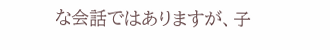な会話ではありますが、子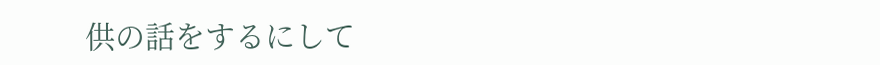供の話をするにして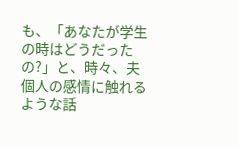も、「あなたが学生の時はどうだったの?」と、時々、夫個人の感情に触れるような話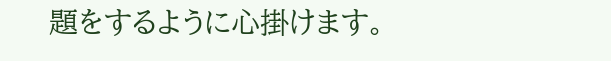題をするように心掛けます。